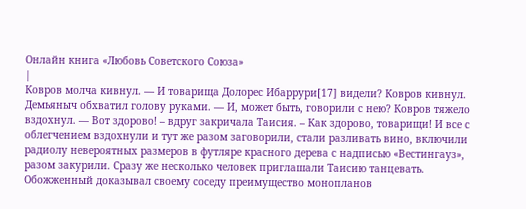Онлайн книга «Любовь Советского Союза»
|
Ковров молча кивнул. — И товарища Долорес Ибаррури[17] видели? Ковров кивнул. Демьяныч обхватил голову руками. — И, может быть, говорили с нею? Ковров тяжело вздохнул. — Вот здорово! – вдруг закричала Таисия. – Как здорово, товарищи! И все с облегчением вздохнули и тут же разом заговорили, стали разливать вино, включили радиолу невероятных размеров в футляре красного дерева с надписью «Вестингауз», разом закурили. Сразу же несколько человек приглашали Таисию танцевать. Обожженный доказывал своему соседу преимущество монопланов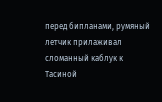перед бипланами, румяный летчик прилаживал сломанный каблук к Тасиной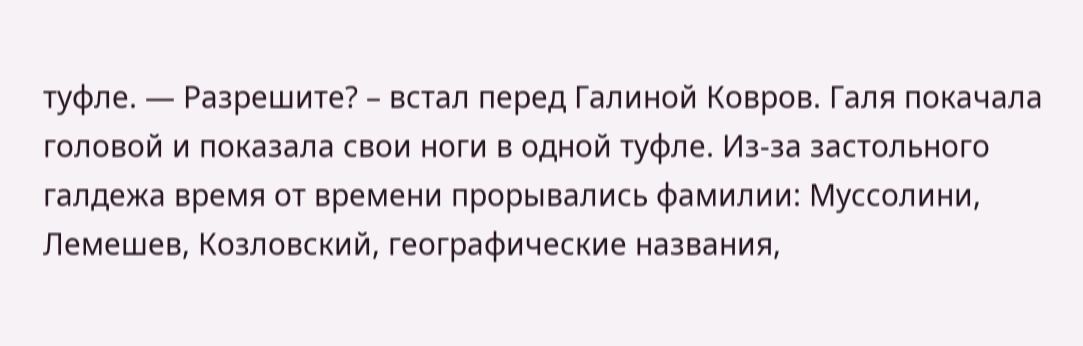туфле. — Разрешите? – встал перед Галиной Ковров. Галя покачала головой и показала свои ноги в одной туфле. Из-за застольного галдежа время от времени прорывались фамилии: Муссолини, Лемешев, Козловский, географические названия,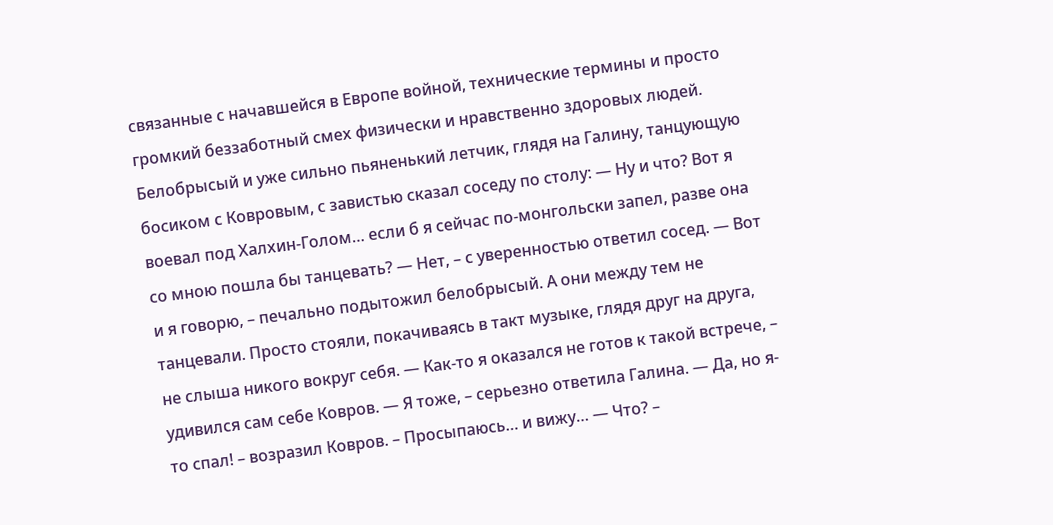связанные с начавшейся в Европе войной, технические термины и просто громкий беззаботный смех физически и нравственно здоровых людей. Белобрысый и уже сильно пьяненький летчик, глядя на Галину, танцующую босиком с Ковровым, с завистью сказал соседу по столу: — Ну и что? Вот я воевал под Халхин-Голом… если б я сейчас по-монгольски запел, разве она со мною пошла бы танцевать? — Нет, – с уверенностью ответил сосед. — Вот и я говорю, – печально подытожил белобрысый. А они между тем не танцевали. Просто стояли, покачиваясь в такт музыке, глядя друг на друга, не слыша никого вокруг себя. — Как-то я оказался не готов к такой встрече, – удивился сам себе Ковров. — Я тоже, – серьезно ответила Галина. — Да, но я-то спал! – возразил Ковров. – Просыпаюсь… и вижу… — Что? –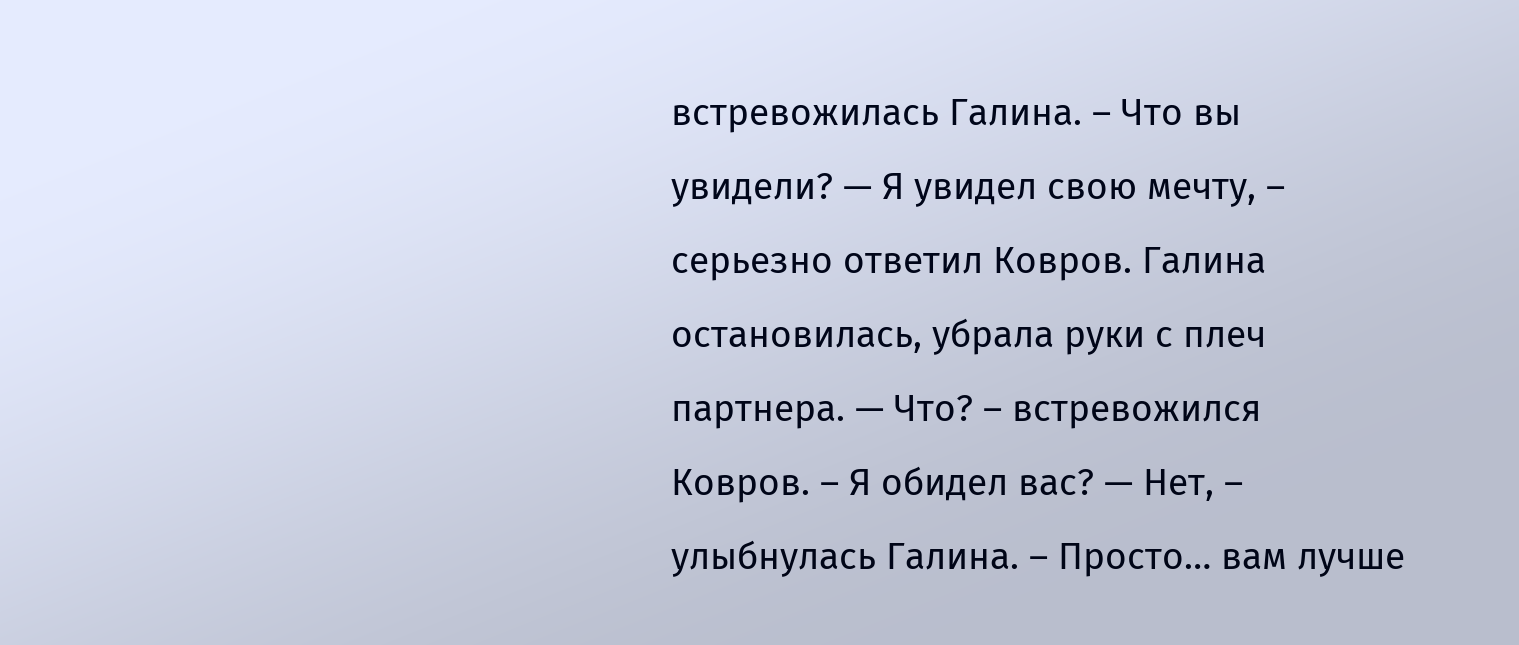встревожилась Галина. – Что вы увидели? — Я увидел свою мечту, – серьезно ответил Ковров. Галина остановилась, убрала руки с плеч партнера. — Что? – встревожился Ковров. – Я обидел вас? — Нет, – улыбнулась Галина. – Просто… вам лучше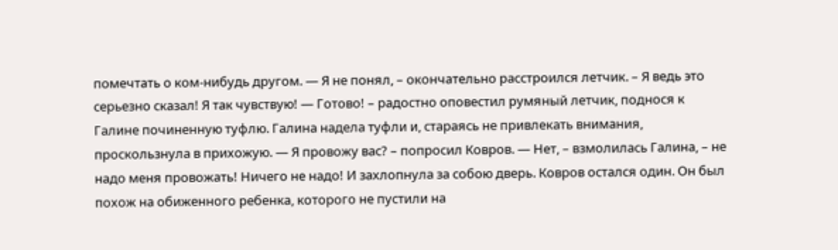помечтать о ком-нибудь другом. — Я не понял, – окончательно расстроился летчик. – Я ведь это серьезно сказал! Я так чувствую! — Готово! – радостно оповестил румяный летчик, поднося к Галине починенную туфлю. Галина надела туфли и, стараясь не привлекать внимания, проскользнула в прихожую. — Я провожу вас? – попросил Ковров. — Нет, – взмолилась Галина, – не надо меня провожать! Ничего не надо! И захлопнула за собою дверь. Ковров остался один. Он был похож на обиженного ребенка, которого не пустили на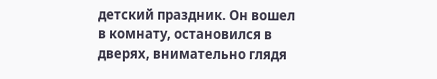детский праздник. Он вошел в комнату, остановился в дверях, внимательно глядя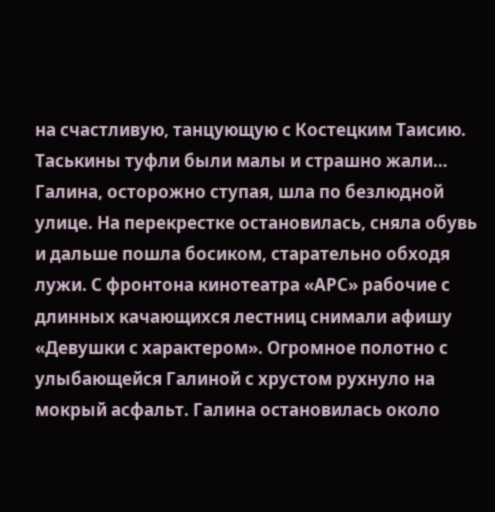на счастливую, танцующую с Костецким Таисию. Таськины туфли были малы и страшно жали… Галина, осторожно ступая, шла по безлюдной улице. На перекрестке остановилась, сняла обувь и дальше пошла босиком, старательно обходя лужи. С фронтона кинотеатра «АРС» рабочие с длинных качающихся лестниц снимали афишу «Девушки с характером». Огромное полотно с улыбающейся Галиной с хрустом рухнуло на мокрый асфальт. Галина остановилась около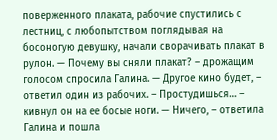поверженного плаката, рабочие спустились с лестниц, с любопытством поглядывая на босоногую девушку, начали сворачивать плакат в рулон. — Почему вы сняли плакат? – дрожащим голосом спросила Галина. — Другое кино будет, – ответил один из рабочих. – Простудишься… – кивнул он на ее босые ноги. — Ничего, – ответила Галина и пошла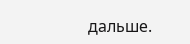дальше.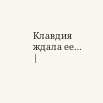Клавдия ждала ее… |